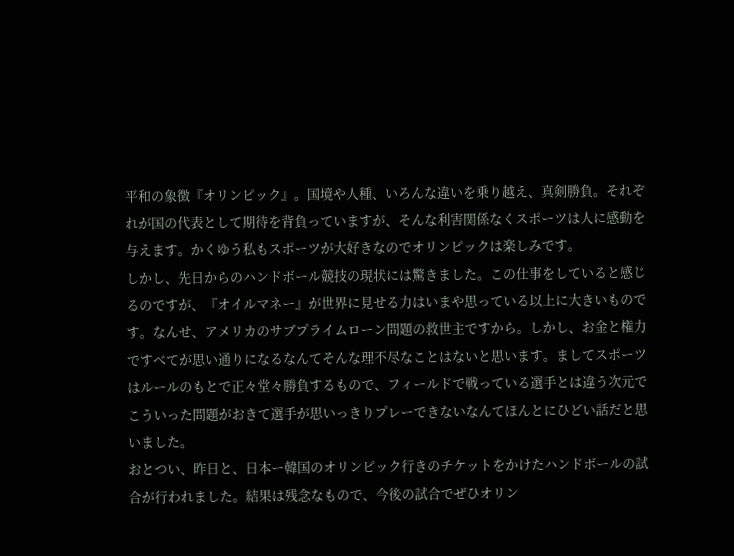平和の象徴『オリンピック』。国境や人種、いろんな違いを乗り越え、真剣勝負。それぞれが国の代表として期待を背負っていますが、そんな利害関係なくスポーツは人に感動を与えます。かくゆう私もスポーツが大好きなのでオリンピックは楽しみです。
しかし、先日からのハンドボール競技の現状には驚きました。この仕事をしていると感じるのですが、『オイルマネー』が世界に見せる力はいまや思っている以上に大きいものです。なんせ、アメリカのサブプライムローン問題の救世主ですから。しかし、お金と権力ですべてが思い通りになるなんてそんな理不尽なことはないと思います。ましてスポーツはルールのもとで正々堂々勝負するもので、フィールドで戦っている選手とは違う次元でこういった問題がおきて選手が思いっきりプレーできないなんてほんとにひどい話だと思いました。
おとつい、昨日と、日本ー韓国のオリンピック行きのチケットをかけたハンドボールの試合が行われました。結果は残念なもので、今後の試合でぜひオリン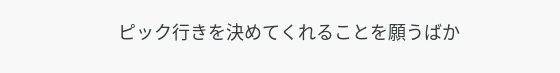ピック行きを決めてくれることを願うばか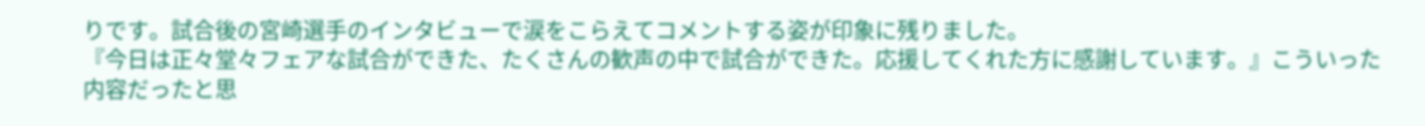りです。試合後の宮崎選手のインタビューで涙をこらえてコメントする姿が印象に残りました。
『今日は正々堂々フェアな試合ができた、たくさんの歓声の中で試合ができた。応援してくれた方に感謝しています。』こういった内容だったと思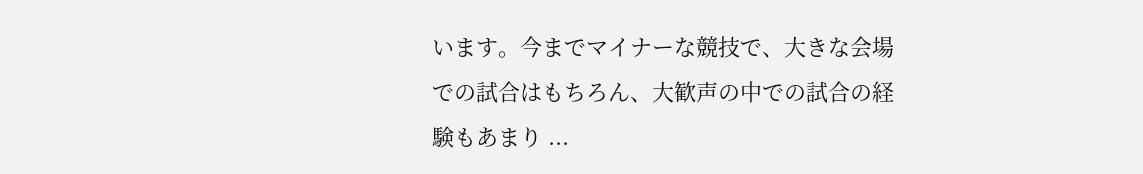います。今までマイナーな競技で、大きな会場での試合はもちろん、大歓声の中での試合の経験もあまり ...